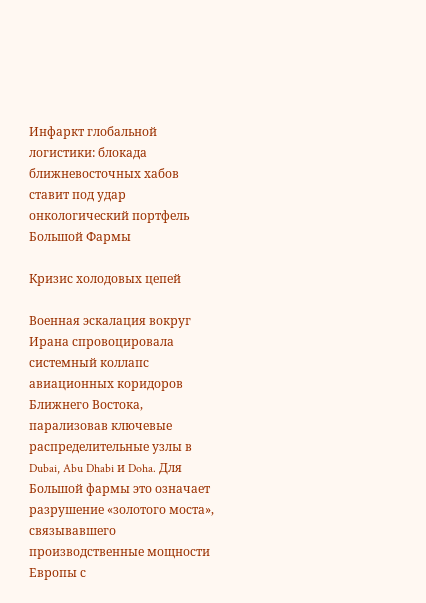Инфаркт глобальной логистики: блокада ближневосточных хабов ставит под удар онкологический портфель Большой Фармы

Кризис холодовых цепей

Военная эскалация вокруг Ирана спровоцировала системный коллапс авиационных коридоров Ближнего Востока, парализовав ключевые распределительные узлы в Dubai, Abu Dhabi и Doha. Для Большой фармы это означает разрушение «золотого моста», связывавшего производственные мощности Европы с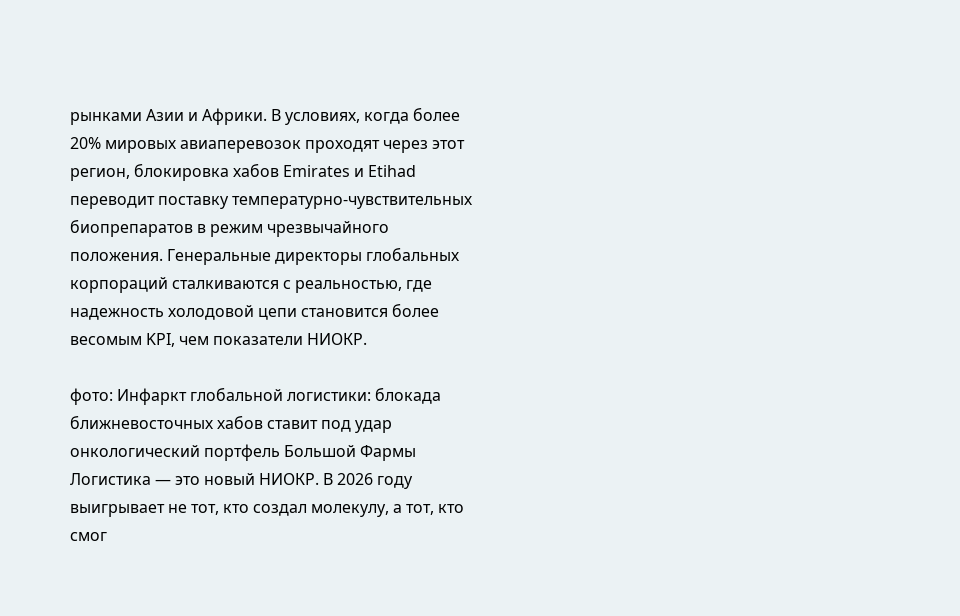рынками Азии и Африки. В условиях, когда более 20% мировых авиаперевозок проходят через этот регион, блокировка хабов Emirates и Etihad переводит поставку температурно-чувствительных биопрепаратов в режим чрезвычайного положения. Генеральные директоры глобальных корпораций сталкиваются с реальностью, где надежность холодовой цепи становится более весомым KPI, чем показатели НИОКР.

фото: Инфаркт глобальной логистики: блокада ближневосточных хабов ставит под удар онкологический портфель Большой Фармы
Логистика — это новый НИОКР. В 2026 году выигрывает не тот, кто создал молекулу, а тот, кто смог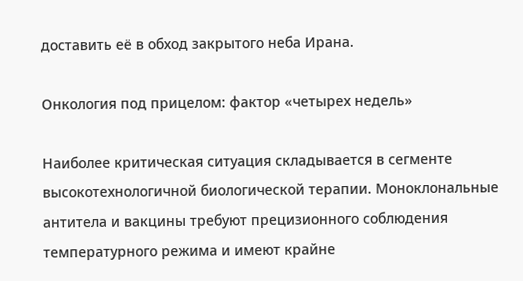доставить её в обход закрытого неба Ирана.

Онкология под прицелом: фактор «четырех недель»

Наиболее критическая ситуация складывается в сегменте высокотехнологичной биологической терапии. Моноклональные антитела и вакцины требуют прецизионного соблюдения температурного режима и имеют крайне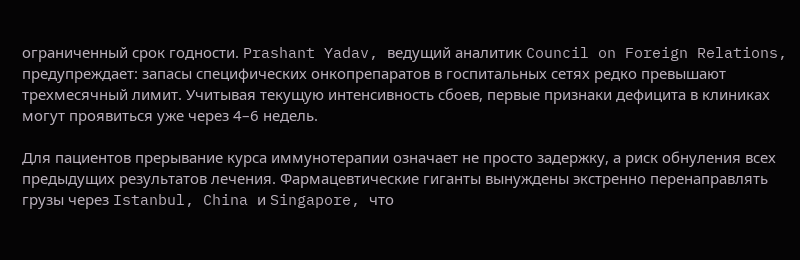ограниченный срок годности. Prashant Yadav, ведущий аналитик Council on Foreign Relations, предупреждает: запасы специфических онкопрепаратов в госпитальных сетях редко превышают трехмесячный лимит. Учитывая текущую интенсивность сбоев, первые признаки дефицита в клиниках могут проявиться уже через 4–6 недель.

Для пациентов прерывание курса иммунотерапии означает не просто задержку, а риск обнуления всех предыдущих результатов лечения. Фармацевтические гиганты вынуждены экстренно перенаправлять грузы через Istanbul, China и Singapore, что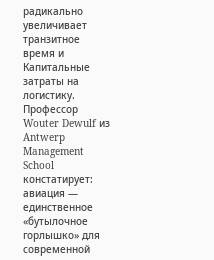радикально увеличивает транзитное время и Капитальные затраты на логистику. Профессор Wouter Dewulf из Antwerp Management School констатирует: авиация — единственное «бутылочное горлышко» для современной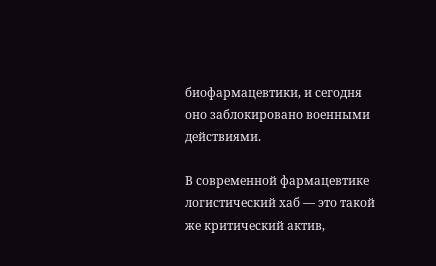биофармацевтики, и сегодня оно заблокировано военными действиями.

В современной фармацевтике логистический хаб — это такой же критический актив,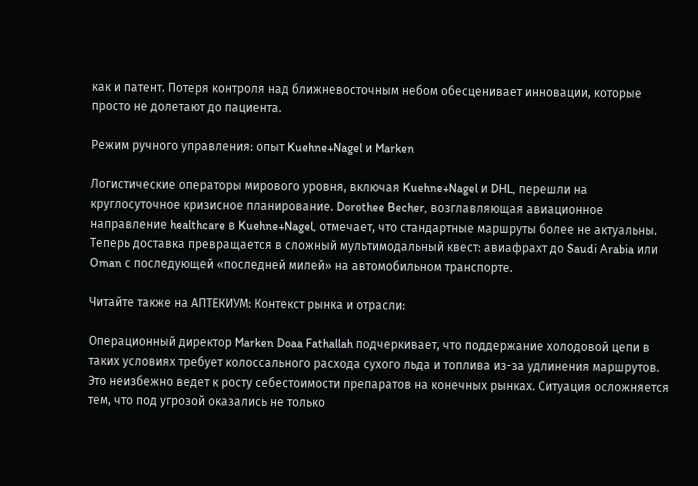как и патент. Потеря контроля над ближневосточным небом обесценивает инновации, которые просто не долетают до пациента.

Режим ручного управления: опыт Kuehne+Nagel и Marken

Логистические операторы мирового уровня, включая Kuehne+Nagel и DHL, перешли на круглосуточное кризисное планирование. Dorothee Becher, возглавляющая авиационное направление healthcare в Kuehne+Nagel, отмечает, что стандартные маршруты более не актуальны. Теперь доставка превращается в сложный мультимодальный квест: авиафрахт до Saudi Arabia или Oman с последующей «последней милей» на автомобильном транспорте.

Читайте также на АПТЕКИУМ: Контекст рынка и отрасли:

Операционный директор Marken Doaa Fathallah подчеркивает, что поддержание холодовой цепи в таких условиях требует колоссального расхода сухого льда и топлива из-за удлинения маршрутов. Это неизбежно ведет к росту себестоимости препаратов на конечных рынках. Ситуация осложняется тем, что под угрозой оказались не только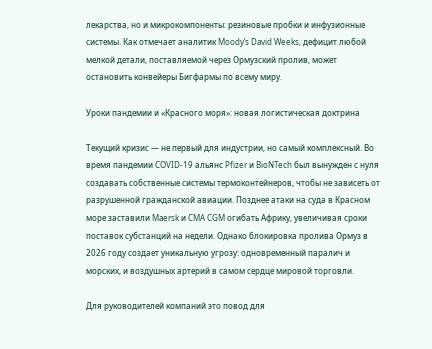лекарства, но и микрокомпоненты: резиновые пробки и инфузионные системы. Как отмечает аналитик Moody’s David Weeks, дефицит любой мелкой детали, поставляемой через Ормузский пролив, может остановить конвейеры Бигфармы по всему миру.

Уроки пандемии и «Красного моря»: новая логистическая доктрина

Текущий кризис — не первый для индустрии, но самый комплексный. Во время пандемии COVID-19 альянс Pfizer и BioNTech был вынужден с нуля создавать собственные системы термоконтейнеров, чтобы не зависеть от разрушенной гражданской авиации. Позднее атаки на суда в Красном море заставили Maersk и CMA CGM огибать Африку, увеличивая сроки поставок субстанций на недели. Однако блокировка пролива Ормуз в 2026 году создает уникальную угрозу: одновременный паралич и морских, и воздушных артерий в самом сердце мировой торговли.

Для руководителей компаний это повод для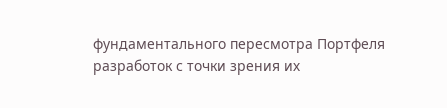фундаментального пересмотра Портфеля разработок с точки зрения их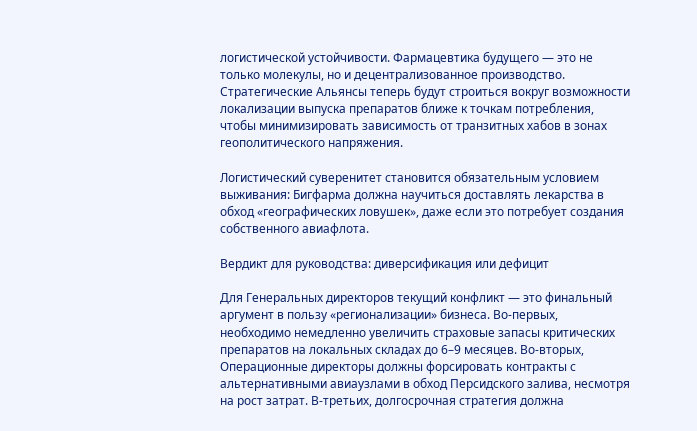логистической устойчивости. Фармацевтика будущего — это не только молекулы, но и децентрализованное производство. Стратегические Альянсы теперь будут строиться вокруг возможности локализации выпуска препаратов ближе к точкам потребления, чтобы минимизировать зависимость от транзитных хабов в зонах геополитического напряжения.

Логистический суверенитет становится обязательным условием выживания: Бигфарма должна научиться доставлять лекарства в обход «географических ловушек», даже если это потребует создания собственного авиафлота.

Вердикт для руководства: диверсификация или дефицит

Для Генеральных директоров текущий конфликт — это финальный аргумент в пользу «регионализации» бизнеса. Во-первых, необходимо немедленно увеличить страховые запасы критических препаратов на локальных складах до 6–9 месяцев. Во-вторых, Операционные директоры должны форсировать контракты с альтернативными авиаузлами в обход Персидского залива, несмотря на рост затрат. В-третьих, долгосрочная стратегия должна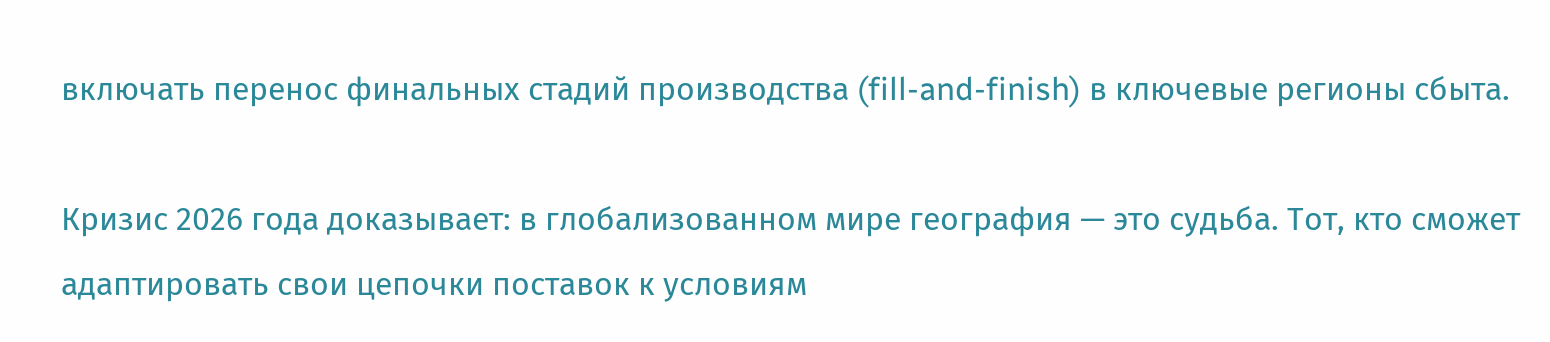включать перенос финальных стадий производства (fill-and-finish) в ключевые регионы сбыта.

Кризис 2026 года доказывает: в глобализованном мире география — это судьба. Тот, кто сможет адаптировать свои цепочки поставок к условиям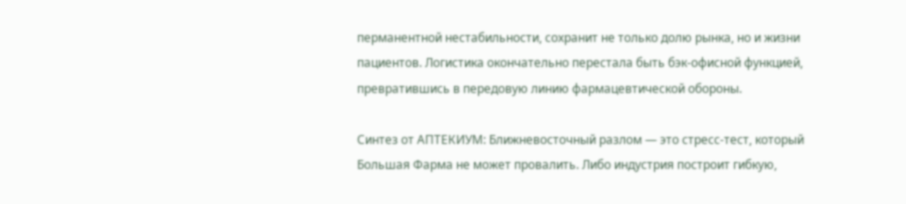перманентной нестабильности, сохранит не только долю рынка, но и жизни пациентов. Логистика окончательно перестала быть бэк-офисной функцией, превратившись в передовую линию фармацевтической обороны.

Синтез от АПТЕКИУМ: Ближневосточный разлом — это стресс-тест, который Большая Фарма не может провалить. Либо индустрия построит гибкую,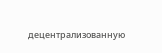децентрализованную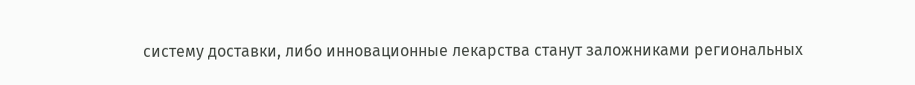систему доставки, либо инновационные лекарства станут заложниками региональных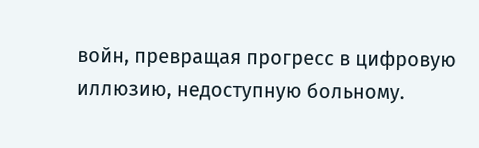войн, превращая прогресс в цифровую иллюзию, недоступную больному.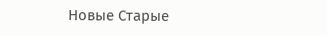Новые Старые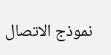نموذج الاتصال